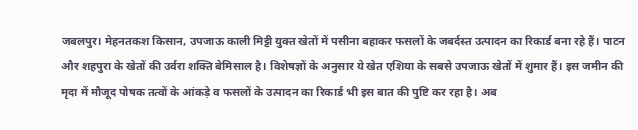जबलपुर। मेहनतकश किसान, उपजाऊ काली मिट्टी युक्त खेतों में पसीना बहाकर फसलों के जबर्दस्त उत्पादन का रिकार्ड बना रहे हैं। पाटन और शहपुरा के खेतों की उर्वरा शक्ति बेमिसाल है। विशेषज्ञों के अनुसार ये खेत एशिया के सबसे उपजाऊ खेतों में शुमार हैं। इस जमीन की मृदा में मौजूद पोषक तत्वों के आंकड़े व फसलों के उत्पादन का रिकार्ड भी इस बात की पुष्टि कर रहा है। अब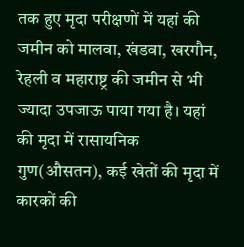तक हुए मृदा परीक्षणों में यहां की जमीन को मालवा, खंडवा, खरगौन, रेहली व महाराष्ट्र की जमीन से भी ज्यादा उपजाऊ पाया गया है। यहां की मृदा में रासायनिक गुण(औसतन), कई खेतों की मृदा में कारकों की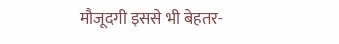मौजूदगी इससे भी बेहतर-